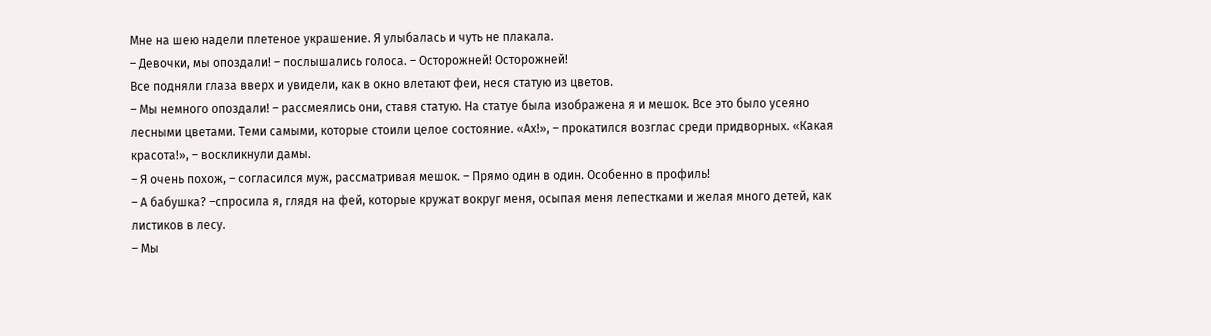Мне на шею надели плетеное украшение. Я улыбалась и чуть не плакала.
– Девочки, мы опоздали! – послышались голоса. – Осторожней! Осторожней!
Все подняли глаза вверх и увидели, как в окно влетают феи, неся статую из цветов.
– Мы немного опоздали! – рассмеялись они, ставя статую. На статуе была изображена я и мешок. Все это было усеяно лесными цветами. Теми самыми, которые стоили целое состояние. «Ах!», – прокатился возглас среди придворных. «Какая красота!», – воскликнули дамы.
– Я очень похож, – согласился муж, рассматривая мешок. – Прямо один в один. Особенно в профиль!
– А бабушка? –спросила я, глядя на фей, которые кружат вокруг меня, осыпая меня лепестками и желая много детей, как листиков в лесу.
– Мы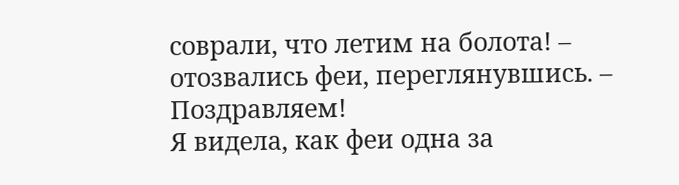соврали, что летим на болота! – отозвались феи, переглянувшись. – Поздравляем!
Я видела, как феи одна за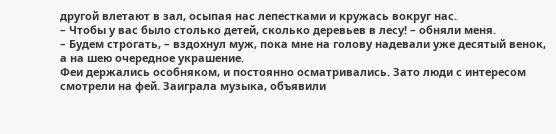другой влетают в зал, осыпая нас лепестками и кружась вокруг нас.
– Чтобы у вас было столько детей, сколько деревьев в лесу! – обняли меня.
– Будем строгать, – вздохнул муж, пока мне на голову надевали уже десятый венок, а на шею очередное украшение.
Феи держались особняком, и постоянно осматривались. Зато люди с интересом смотрели на фей. Заиграла музыка, объявили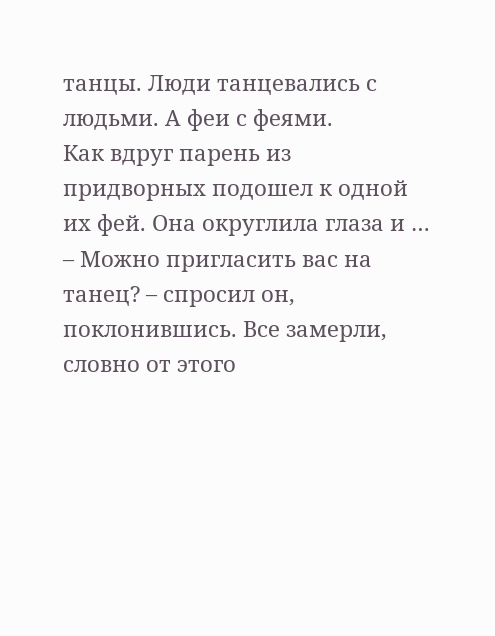танцы. Люди танцевались с людьми. А феи с феями.
Как вдруг парень из придворных подошел к одной их фей. Она округлила глаза и …
– Можно пригласить вас на танец? – спросил он, поклонившись. Все замерли, словно от этого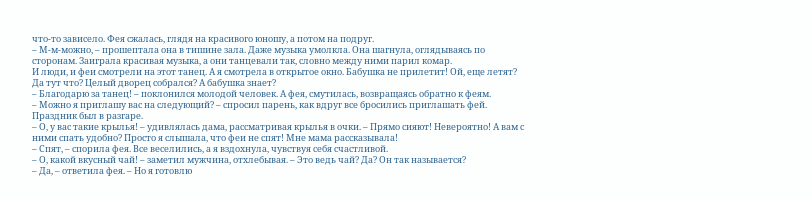что-то зависело. Фея сжалась, глядя на красивого юношу, а потом на подруг.
– М-м-можно, – прошептала она в тишине зала. Даже музыка умолкла. Она шагнула, оглядываясь по сторонам. Заиграла красивая музыка, а они танцевали так, словно между ними парил комар.
И люди, и феи смотрели на этот танец. А я смотрела в открытое окно. Бабушка не прилетит! Ой, еще летят? Да тут что? Целый дворец собрался? А бабушка знает?
– Благодарю за танец! – поклонился молодой человек. А фея, смутилась, возвращаясь обратно к феям.
– Можно я приглашу вас на следующий? – спросил парень, как вдруг все бросились приглашать фей.
Праздник был в разгаре.
– О, у вас такие крылья! – удивлялась дама, рассматривая крылья в очки. – Прямо сияют! Невероятно! А вам с ними спать удобно? Просто я слышала, что феи не спят! Мне мама рассказывала!
– Спят, – спорила фея. Все веселились, а я вздохнула, чувствуя себя счастливой.
– О, какой вкусный чай! – заметил мужчина, отхлебывая. – Это ведь чай? Да? Он так называется?
– Да, – ответила фея. – Но я готовлю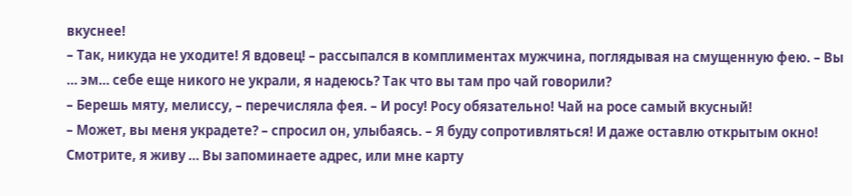вкуснее!
– Так, никуда не уходите! Я вдовец! – рассыпался в комплиментах мужчина, поглядывая на смущенную фею. – Вы … эм… себе еще никого не украли, я надеюсь? Так что вы там про чай говорили?
– Берешь мяту, мелиссу, – перечисляла фея. – И росу! Росу обязательно! Чай на росе самый вкусный!
– Может, вы меня украдете? – спросил он, улыбаясь. – Я буду сопротивляться! И даже оставлю открытым окно! Смотрите, я живу … Вы запоминаете адрес, или мне карту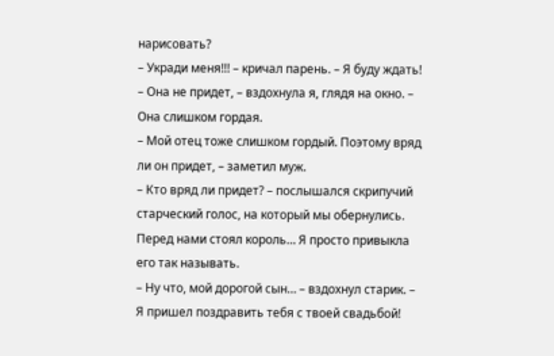нарисовать?
– Укради меня!!! – кричал парень. – Я буду ждать!
– Она не придет, – вздохнула я, глядя на окно. – Она слишком гордая.
– Мой отец тоже слишком гордый. Поэтому вряд ли он придет, – заметил муж.
– Кто вряд ли придет? – послышался скрипучий старческий голос, на который мы обернулись. Перед нами стоял король… Я просто привыкла его так называть.
– Ну что, мой дорогой сын… – вздохнул старик. – Я пришел поздравить тебя с твоей свадьбой!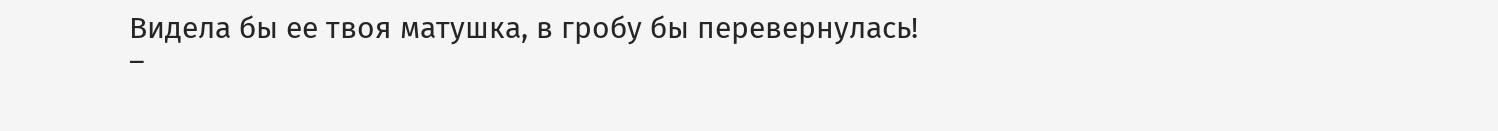Видела бы ее твоя матушка, в гробу бы перевернулась!
–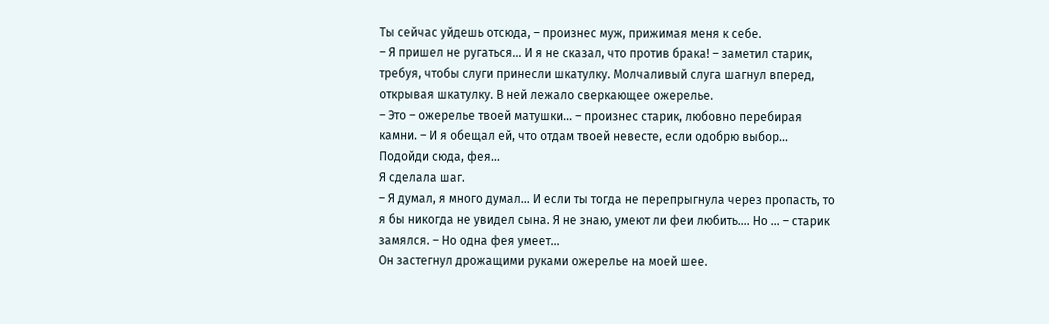Ты сейчас уйдешь отсюда, – произнес муж, прижимая меня к себе.
– Я пришел не ругаться… И я не сказал, что против брака! – заметил старик, требуя, чтобы слуги принесли шкатулку. Молчаливый слуга шагнул вперед, открывая шкатулку. В ней лежало сверкающее ожерелье.
– Это – ожерелье твоей матушки… – произнес старик, любовно перебирая камни. – И я обещал ей, что отдам твоей невесте, если одобрю выбор… Подойди сюда, фея…
Я сделала шаг.
– Я думал, я много думал… И если ты тогда не перепрыгнула через пропасть, то я бы никогда не увидел сына. Я не знаю, умеют ли феи любить…. Но … – старик замялся. – Но одна фея умеет…
Он застегнул дрожащими руками ожерелье на моей шее.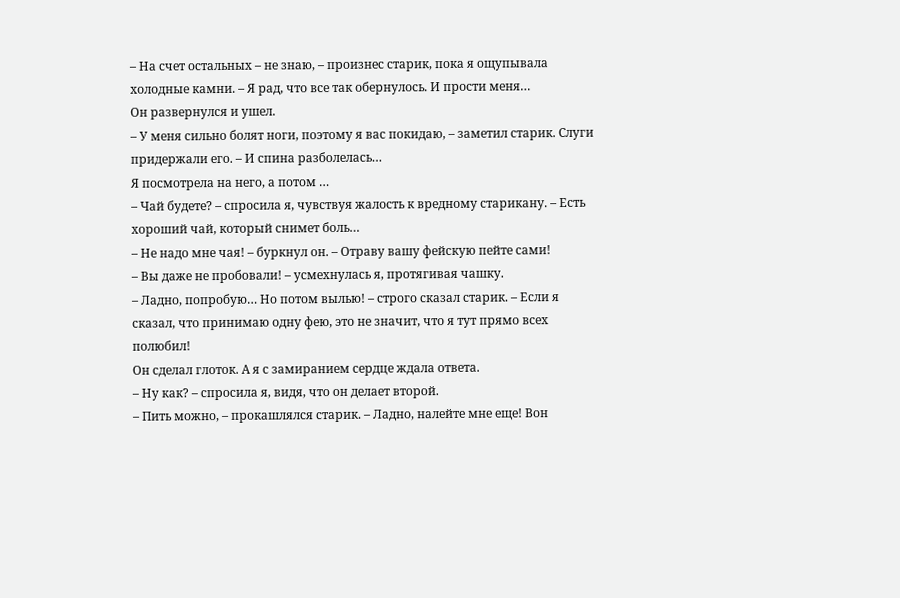– На счет остальных – не знаю, – произнес старик, пока я ощупывала холодные камни. – Я рад, что все так обернулось. И прости меня…
Он развернулся и ушел.
– У меня сильно болят ноги, поэтому я вас покидаю, – заметил старик. Слуги придержали его. – И спина разболелась…
Я посмотрела на него, а потом …
– Чай будете? – спросила я, чувствуя жалость к вредному старикану. – Есть хороший чай, который снимет боль…
– Не надо мне чая! – буркнул он. – Отраву вашу фейскую пейте сами!
– Вы даже не пробовали! – усмехнулась я, протягивая чашку.
– Ладно, попробую… Но потом вылью! – строго сказал старик. – Если я сказал, что принимаю одну фею, это не значит, что я тут прямо всех полюбил!
Он сделал глоток. А я с замиранием сердце ждала ответа.
– Ну как? – спросила я, видя, что он делает второй.
– Пить можно, – прокашлялся старик. – Ладно, налейте мне еще! Вон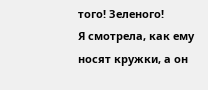того! Зеленого!
Я смотрела, как ему носят кружки, а он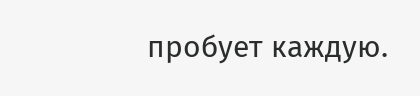пробует каждую.